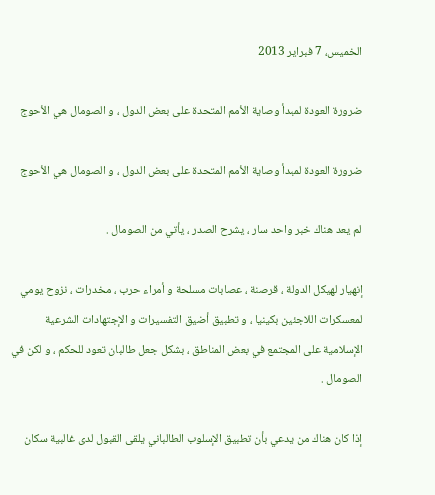الخميس، 7 فبراير 2013

ضرورة العودة لمبدأ وصاية الأمم المتحدة على بعض الدول ، و الصومال هي الأحوج

ضرورة العودة لمبدأ وصاية الأمم المتحدة على بعض الدول ، و الصومال هي الأحوج

لم يعد هناك خبر واحد سار ، يشرح الصدر ، يأتي من الصومال .

إنهيار لهيكل الدولة ، قرصنة ، عصابات مسلحة و أمراء حرب ، مخدرات ، نزوح يومي لمعسكرات اللاجئين بكينيا ، و تطبيق أضيق التفسيرات و الإجتهادات الشرعية الإسلامية على المجتمع في بعض المناطق ، بشكل جعل طالبان تعود للحكم ، و لكن في الصومال .

إذا كان هناك من يدعي بأن تطبيق الإسلوب الطالباني يلقى القبول لدى غالبية سكان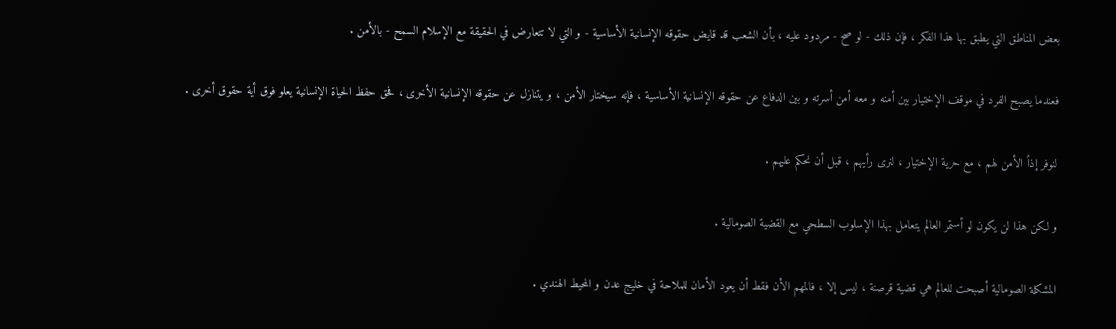بعض المناطق التي يطبق بها هذا الفكر ، فإن ذلك - لو صح - مردود عليه ، بأن الشعب قد قايض حقوقه الإنسانية الأساسية - و التي لا تتعارض في الحقيقة مع الإسلام السمح - بالأمن .

فعندما يصبح الفرد في موقف الإختيار بين أمنه و معه أمن أسرته و بين الدفاع عن حقوقه الإنسانية الأساسية ، فإنه سيختار الأمن ، و يتنازل عن حقوقه الإنسانية الأخرى ، فحق حفظ الحياة الإنسانية يعلو فوق أية حقوق أخرى .

لنوفر إذاً الأمن لهم ، مع حرية الإختيار ، لنرى رأيهم ، قبل أن نحكم عليهم .

و لكن هذا لن يكون لو أستمر العالم يتعامل بهذا الإسلوب السطحي مع القضية الصومالية .

المشكلة الصومالية أصبحت للعالم هي قضية قرصنة ، ليس إلا ، فالمهم الأن فقط أن يعود الأمان للملاحة في خليج عدن و المحيط الهندي .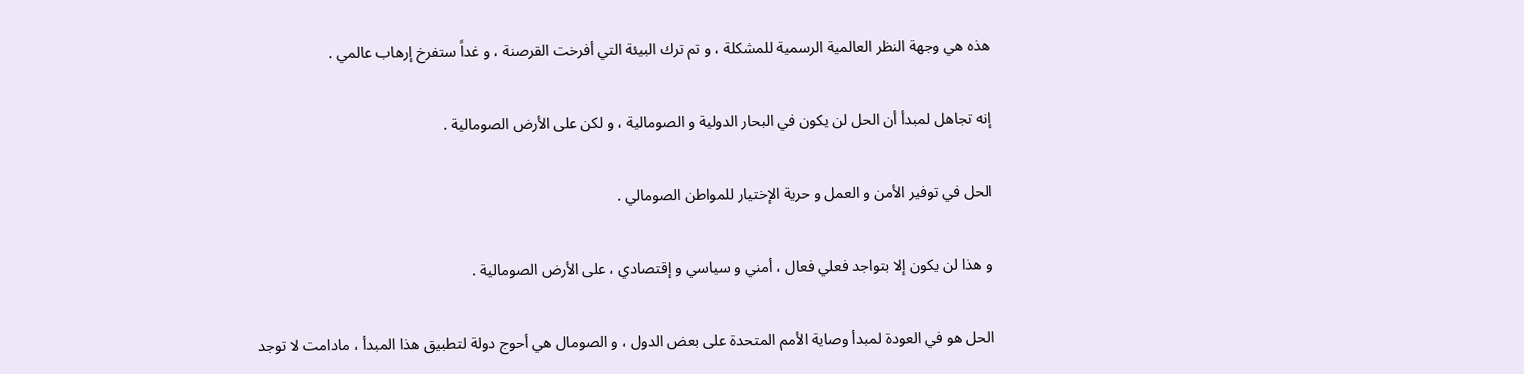هذه هي وجهة النظر العالمية الرسمية للمشكلة ، و تم ترك البيئة التي أفرخت القرصنة ، و غداً ستفرخ إرهاب عالمي .

إنه تجاهل لمبدأ أن الحل لن يكون في البحار الدولية و الصومالية ، و لكن على الأرض الصومالية .

الحل في توفير الأمن و العمل و حرية الإختيار للمواطن الصومالي .

و هذا لن يكون إلا بتواجد فعلي فعال ، أمني و سياسي و إقتصادي ، على الأرض الصومالية .

الحل هو في العودة لمبدأ وصاية الأمم المتحدة على بعض الدول ، و الصومال هي أحوج دولة لتطبيق هذا المبدأ ، مادامت لا توجد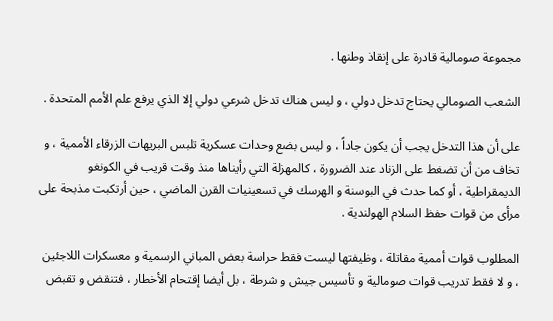مجموعة صومالية قادرة على إنقاذ وطنها .

الشعب الصومالي يحتاج تدخل دولي ، و ليس هناك تدخل شرعي دولي إلا الذي يرفع علم الأمم المتحدة .

على أن هذا التدخل يجب أن يكون جاداً ، و ليس بضع وحدات عسكرية تلبس البريهات الزرقاء الأممية ، و تخاف من أن تضغط على الزناد عند الضرورة ، كالمهزلة التي رأيناها منذ وقت قريب في الكونغو الديمقراطية ، أو كما حدث في البوسنة و الهرسك في تسعينيات القرن الماضي ، حين أرتكبت مذبحة على مرأى من قوات حفظ السلام الهولندية .

المطلوب قوات أممية مقاتلة ، وظيفتها ليست فقط حراسة بعض المباني الرسمية و معسكرات اللاجئين ، و لا فقط تدريب قوات صومالية و تأسيس جيش و شرطة ، بل أيضا إقتحام الأخطار ، فتنقض و تقبض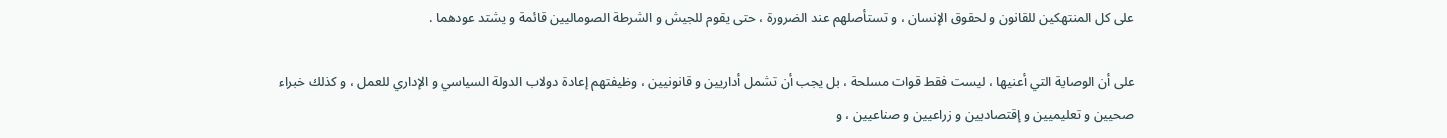على كل المنتهكين للقانون و لحقوق الإنسان ، و تستأصلهم عند الضرورة ، حتى يقوم للجيش و الشرطة الصوماليين قائمة و يشتد عودهما .

على أن الوصاية التي أعنيها ، ليست فقط قوات مسلحة ، بل يجب أن تشمل أداريين و قانونيين ، وظيفتهم إعادة دولاب الدولة السياسي و الإداري للعمل ، و كذلك خبراء صحيين و تعليميين و إقتصاديين و زراعيين و صناعيين ، و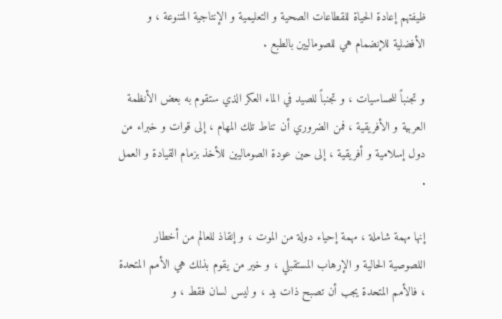ظيفتهم إعادة الحياة للقطاعات الصحية و التعليمية و الإنتاجية المتنوعة ، و الأفضلية للإنضمام هي للصوماليين بالطبع .

و تجنباً للحساسيات ، و تجنباً للصيد في الماء العكر الذي ستقوم به بعض الأنظمة العربية و الأفريقية ، فمن الضروري أن تناط تلك المهام ، إلى قوات و خبراء من دول إسلامية و أفريقية ، إلى حين عودة الصوماليين للأخذ بزمام القيادة و العمل .

إنها مهمة شاملة ، مهمة إحياء دولة من الموت ، و إنقاذ للعالم من أخطار اللصوصية الحالية و الإرهاب المستقبلي ، و خير من يقوم بذلك هي الأمم المتحدة ، فالأمم المتحدة يجب أن تصبح ذات يد ، و ليس لسان فقط ، و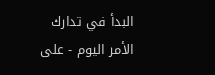البدأ في تدارك الأمر اليوم - على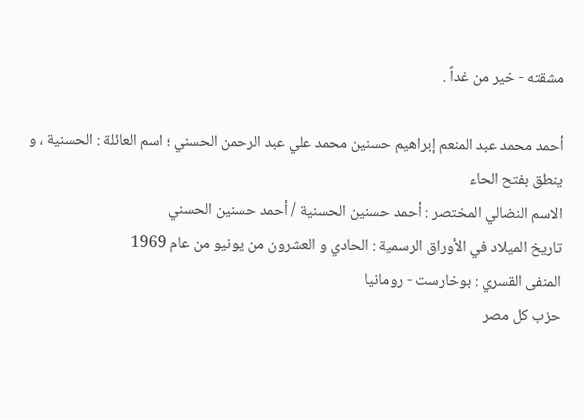مشقته - خير من غداً .

أحمد محمد عبد المنعم إبراهيم حسنين محمد علي عبد الرحمن الحسني ؛ اسم العائلة : الحسنية ، و ينطق بفتح الحاء
الاسم النضالي المختصر : أحمد حسنين الحسنية / أحمد حسنين الحسني
تاريخ الميلاد في الأوراق الرسمية : الحادي و العشرون من يونيو من عام 1969
المنفى القسري : بوخارست - رومانيا
حزب كل مصر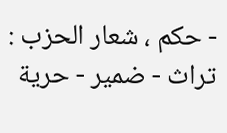- حكم ، شعار الحزب : تراث - ضمير - حرية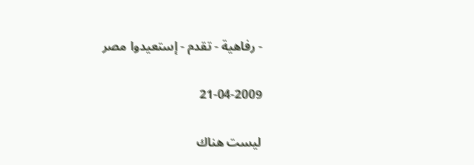- رفاهية - تقدم - إستعيدوا مصر

21-04-2009

ليست هناك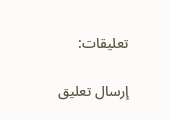تعليقات:

إرسال تعليق